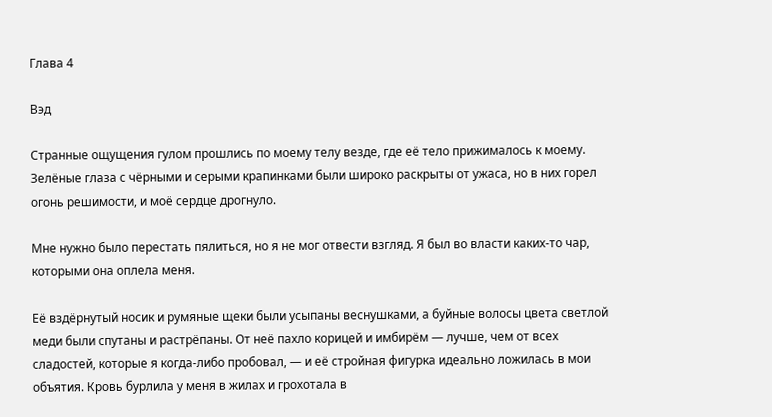Глава 4

Вэд

Странные ощущения гулом прошлись по моему телу везде, где её тело прижималось к моему. Зелёные глаза с чёрными и серыми крапинками были широко раскрыты от ужаса, но в них горел огонь решимости, и моё сердце дрогнуло.

Мне нужно было перестать пялиться, но я не мог отвести взгляд. Я был во власти каких-то чар, которыми она оплела меня.

Её вздёрнутый носик и румяные щеки были усыпаны веснушками, а буйные волосы цвета светлой меди были спутаны и растрёпаны. От неё пахло корицей и имбирём — лучше, чем от всех сладостей, которые я когда-либо пробовал, — и её стройная фигурка идеально ложилась в мои объятия. Кровь бурлила у меня в жилах и грохотала в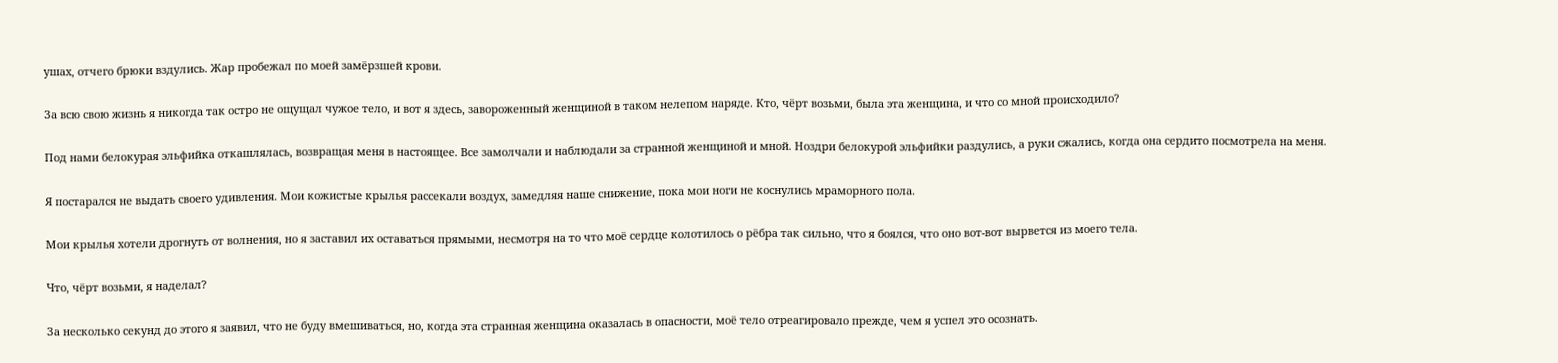ушах, отчего брюки вздулись. Жар пробежал по моей замёрзшей крови.

За всю свою жизнь я никогда так остро не ощущал чужое тело, и вот я здесь, завороженный женщиной в таком нелепом наряде. Кто, чёрт возьми, была эта женщина, и что со мной происходило?

Под нами белокурая эльфийка откашлялась, возвращая меня в настоящее. Все замолчали и наблюдали за странной женщиной и мной. Ноздри белокурой эльфийки раздулись, а руки сжались, когда она сердито посмотрела на меня.

Я постарался не выдать своего удивления. Мои кожистые крылья рассекали воздух, замедляя наше снижение, пока мои ноги не коснулись мраморного пола.

Мои крылья хотели дрогнуть от волнения, но я заставил их оставаться прямыми, несмотря на то что моё сердце колотилось о рёбра так сильно, что я боялся, что оно вот-вот вырвется из моего тела.

Что, чёрт возьми, я наделал?

За несколько секунд до этого я заявил, что не буду вмешиваться, но, когда эта странная женщина оказалась в опасности, моё тело отреагировало прежде, чем я успел это осознать.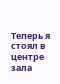Теперь я стоял в центре зала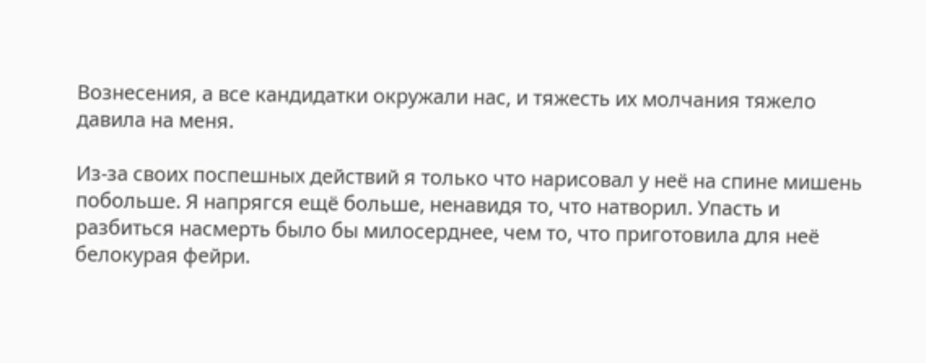Вознесения, а все кандидатки окружали нас, и тяжесть их молчания тяжело давила на меня.

Из-за своих поспешных действий я только что нарисовал у неё на спине мишень побольше. Я напрягся ещё больше, ненавидя то, что натворил. Упасть и разбиться насмерть было бы милосерднее, чем то, что приготовила для неё белокурая фейри.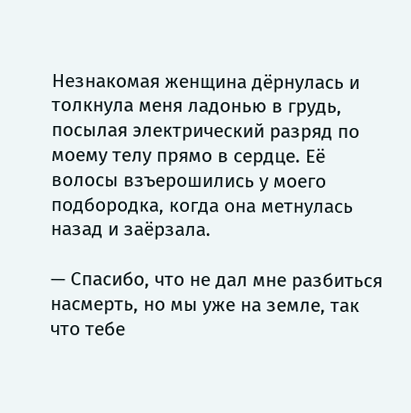Незнакомая женщина дёрнулась и толкнула меня ладонью в грудь, посылая электрический разряд по моему телу прямо в сердце. Её волосы взъерошились у моего подбородка, когда она метнулась назад и заёрзала.

— Спасибо, что не дал мне разбиться насмерть, но мы уже на земле, так что тебе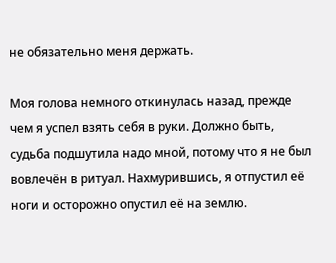не обязательно меня держать.

Моя голова немного откинулась назад, прежде чем я успел взять себя в руки. Должно быть, судьба подшутила надо мной, потому что я не был вовлечён в ритуал. Нахмурившись, я отпустил её ноги и осторожно опустил её на землю.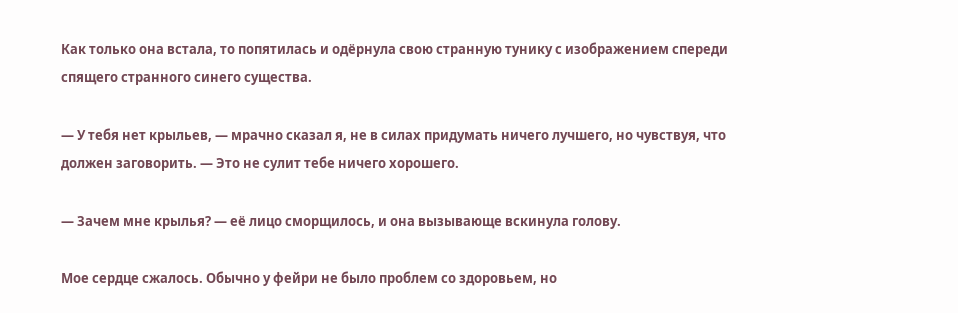Как только она встала, то попятилась и одёрнула свою странную тунику с изображением спереди спящего странного синего существа.

— У тебя нет крыльев, — мрачно сказал я, не в силах придумать ничего лучшего, но чувствуя, что должен заговорить. — Это не сулит тебе ничего хорошего.

— Зачем мне крылья? — её лицо сморщилось, и она вызывающе вскинула голову.

Мое сердце сжалось. Обычно у фейри не было проблем со здоровьем, но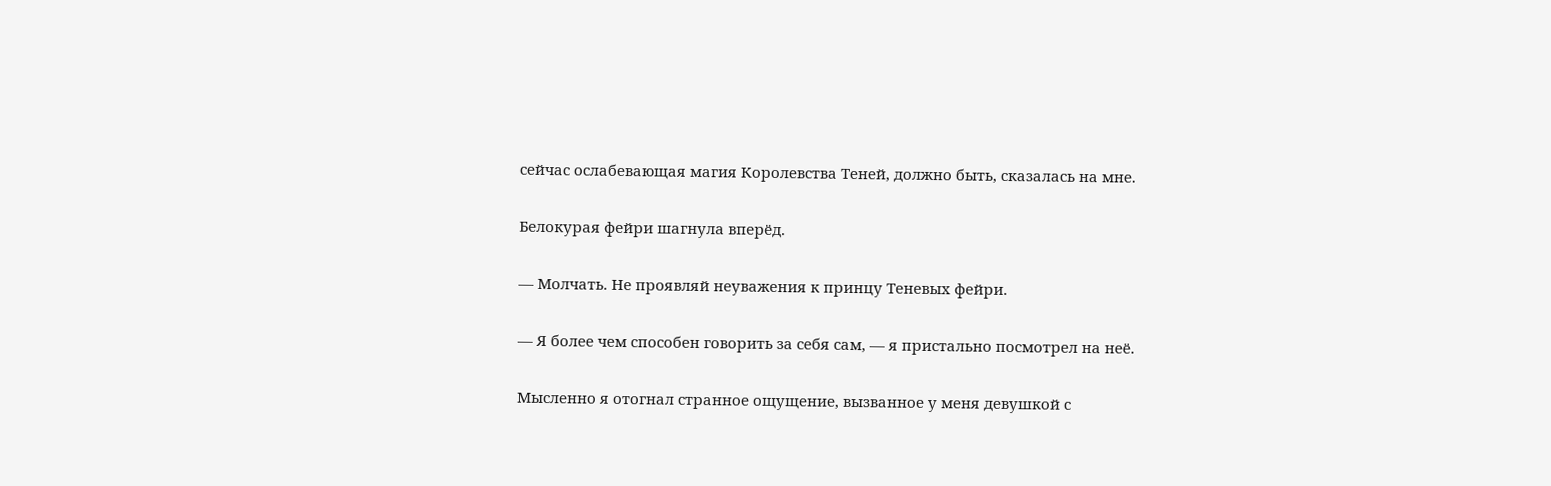сейчас ослабевающая магия Королевства Теней, должно быть, сказалась на мне.

Белокурая фейри шагнула вперёд.

— Молчать. Не проявляй неуважения к принцу Теневых фейри.

— Я более чем способен говорить за себя сам, — я пристально посмотрел на неё.

Мысленно я отогнал странное ощущение, вызванное у меня девушкой с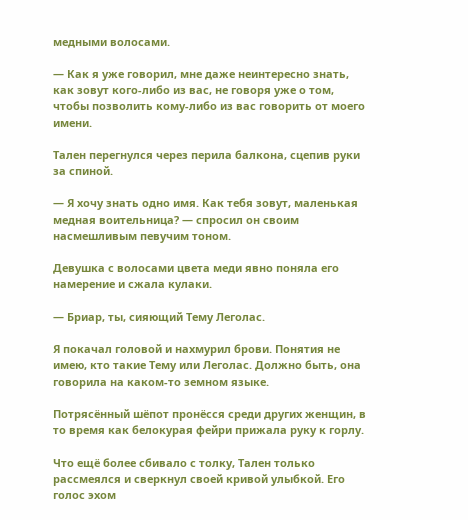медными волосами.

— Как я уже говорил, мне даже неинтересно знать, как зовут кого-либо из вас, не говоря уже о том, чтобы позволить кому-либо из вас говорить от моего имени.

Тален перегнулся через перила балкона, сцепив руки за спиной.

— Я хочу знать одно имя. Как тебя зовут, маленькая медная воительница? — спросил он своим насмешливым певучим тоном.

Девушка с волосами цвета меди явно поняла его намерение и сжала кулаки.

— Бриар, ты, сияющий Тему Леголас.

Я покачал головой и нахмурил брови. Понятия не имею, кто такие Тему или Леголас. Должно быть, она говорила на каком-то земном языке.

Потрясённый шёпот пронёсся среди других женщин, в то время как белокурая фейри прижала руку к горлу.

Что ещё более сбивало с толку, Тален только рассмеялся и сверкнул своей кривой улыбкой. Его голос эхом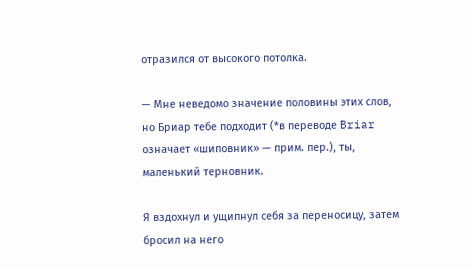отразился от высокого потолка.

— Мне неведомо значение половины этих слов, но Бриар тебе подходит (*в переводе Briar означает «шиповник» — прим. пер.), ты, маленький терновник.

Я вздохнул и ущипнул себя за переносицу, затем бросил на него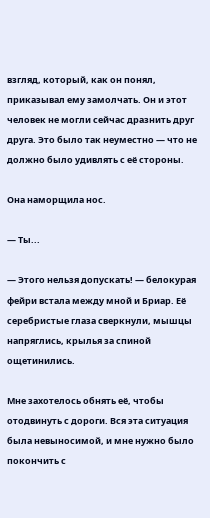взгляд, который, как он понял, приказывал ему замолчать. Он и этот человек не могли сейчас дразнить друг друга. Это было так неуместно — что не должно было удивлять с её стороны.

Она наморщила нос.

— Ты...

— Этого нельзя допускать! — белокурая фейри встала между мной и Бриар. Её серебристые глаза сверкнули, мышцы напряглись, крылья за спиной ощетинились.

Мне захотелось обнять её, чтобы отодвинуть с дороги. Вся эта ситуация была невыносимой, и мне нужно было покончить с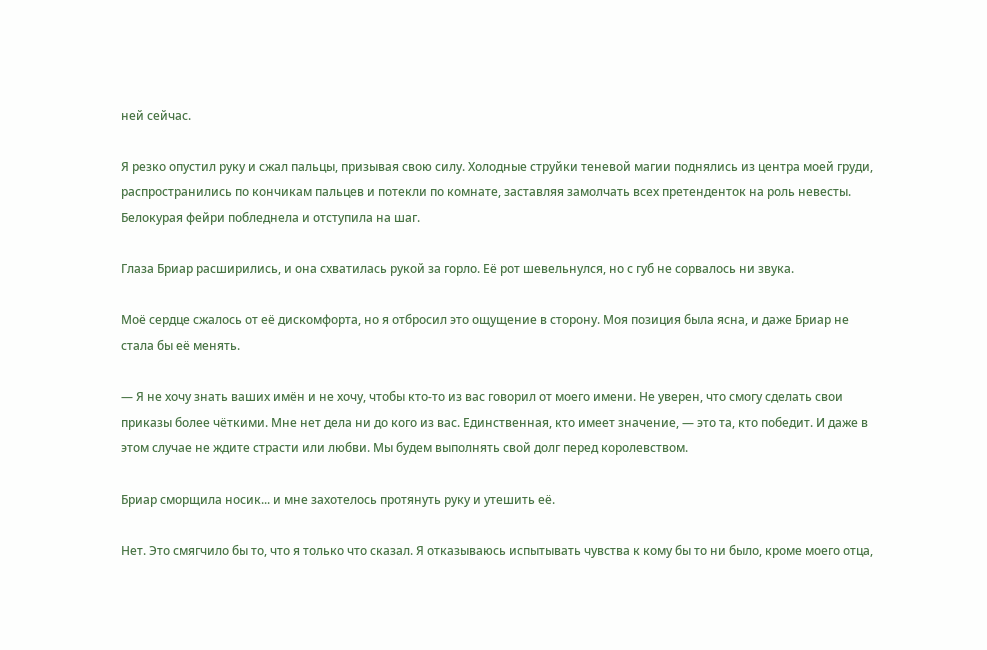ней сейчас.

Я резко опустил руку и сжал пальцы, призывая свою силу. Холодные струйки теневой магии поднялись из центра моей груди, распространились по кончикам пальцев и потекли по комнате, заставляя замолчать всех претенденток на роль невесты. Белокурая фейри побледнела и отступила на шаг.

Глаза Бриар расширились, и она схватилась рукой за горло. Её рот шевельнулся, но с губ не сорвалось ни звука.

Моё сердце сжалось от её дискомфорта, но я отбросил это ощущение в сторону. Моя позиция была ясна, и даже Бриар не стала бы её менять.

— Я не хочу знать ваших имён и не хочу, чтобы кто-то из вас говорил от моего имени. Не уверен, что смогу сделать свои приказы более чёткими. Мне нет дела ни до кого из вас. Единственная, кто имеет значение, — это та, кто победит. И даже в этом случае не ждите страсти или любви. Мы будем выполнять свой долг перед королевством.

Бриар сморщила носик... и мне захотелось протянуть руку и утешить её.

Нет. Это смягчило бы то, что я только что сказал. Я отказываюсь испытывать чувства к кому бы то ни было, кроме моего отца,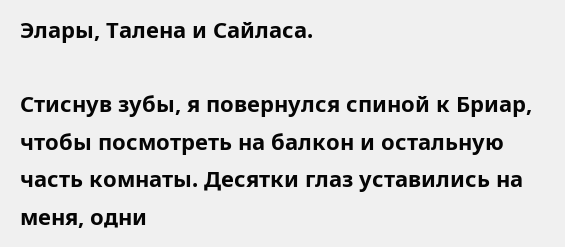Элары, Талена и Сайласа.

Стиснув зубы, я повернулся спиной к Бриар, чтобы посмотреть на балкон и остальную часть комнаты. Десятки глаз уставились на меня, одни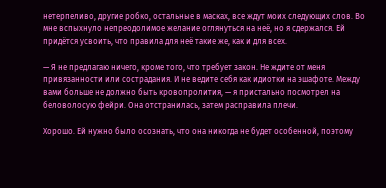нетерпеливо, другие робко, остальные в масках, все ждут моих следующих слов. Во мне вспыхнуло непреодолимое желание оглянуться на неё, но я сдержался. Ей придётся усвоить, что правила для неё такие же, как и для всех.

— Я не предлагаю ничего, кроме того, что требует закон. Не ждите от меня привязанности или сострадания. И не ведите себя как идиотки на эшафоте. Между вами больше не должно быть кровопролития, — я пристально посмотрел на беловолосую фейри. Она отстранилась, затем расправила плечи.

Хорошо. Ей нужно было осознать, что она никогда не будет особенной, поэтому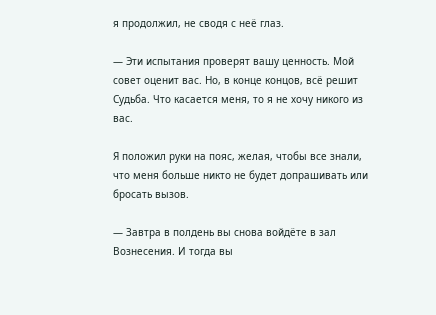я продолжил, не сводя с неё глаз.

— Эти испытания проверят вашу ценность. Мой совет оценит вас. Но, в конце концов, всё решит Судьба. Что касается меня, то я не хочу никого из вас.

Я положил руки на пояс, желая, чтобы все знали, что меня больше никто не будет допрашивать или бросать вызов.

— Завтра в полдень вы снова войдёте в зал Вознесения. И тогда вы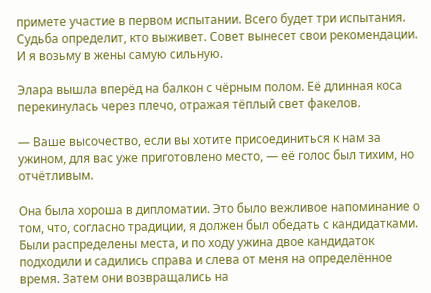примете участие в первом испытании. Всего будет три испытания. Судьба определит, кто выживет. Совет вынесет свои рекомендации. И я возьму в жены самую сильную.

Элара вышла вперёд на балкон с чёрным полом. Её длинная коса перекинулась через плечо, отражая тёплый свет факелов.

— Ваше высочество, если вы хотите присоединиться к нам за ужином, для вас уже приготовлено место, — её голос был тихим, но отчётливым.

Она была хороша в дипломатии. Это было вежливое напоминание о том, что, согласно традиции, я должен был обедать с кандидатками. Были распределены места, и по ходу ужина двое кандидаток подходили и садились справа и слева от меня на определённое время. Затем они возвращались на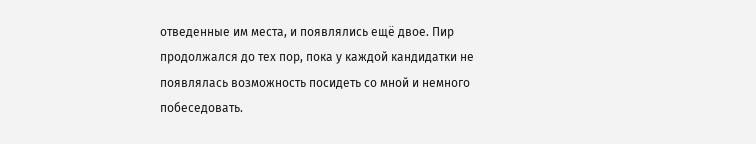отведенные им места, и появлялись ещё двое. Пир продолжался до тех пор, пока у каждой кандидатки не появлялась возможность посидеть со мной и немного побеседовать.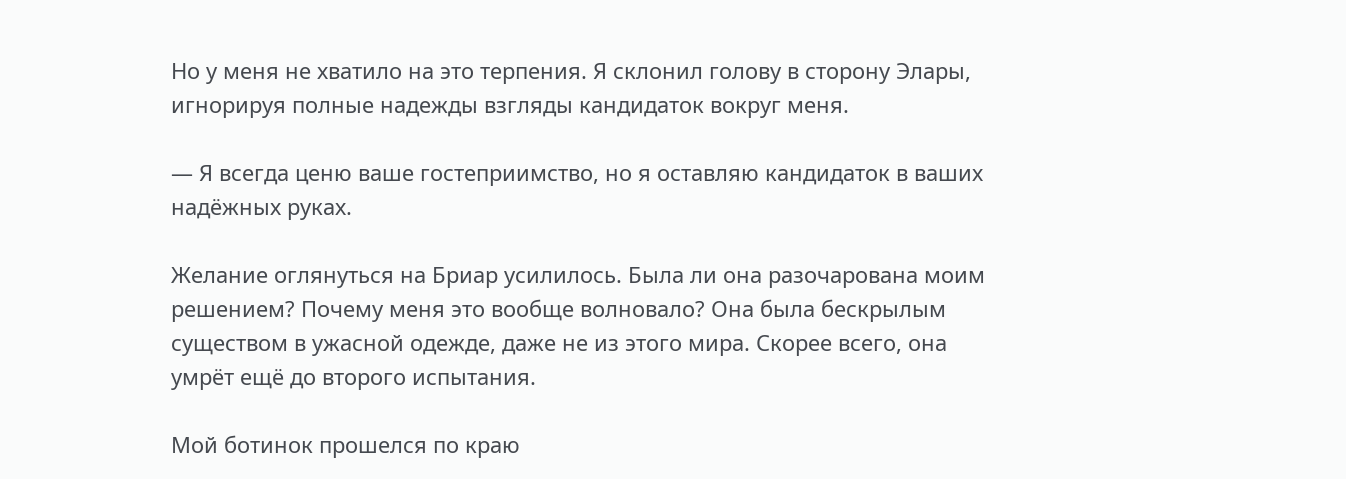Но у меня не хватило на это терпения. Я склонил голову в сторону Элары, игнорируя полные надежды взгляды кандидаток вокруг меня.

— Я всегда ценю ваше гостеприимство, но я оставляю кандидаток в ваших надёжных руках.

Желание оглянуться на Бриар усилилось. Была ли она разочарована моим решением? Почему меня это вообще волновало? Она была бескрылым существом в ужасной одежде, даже не из этого мира. Скорее всего, она умрёт ещё до второго испытания.

Мой ботинок прошелся по краю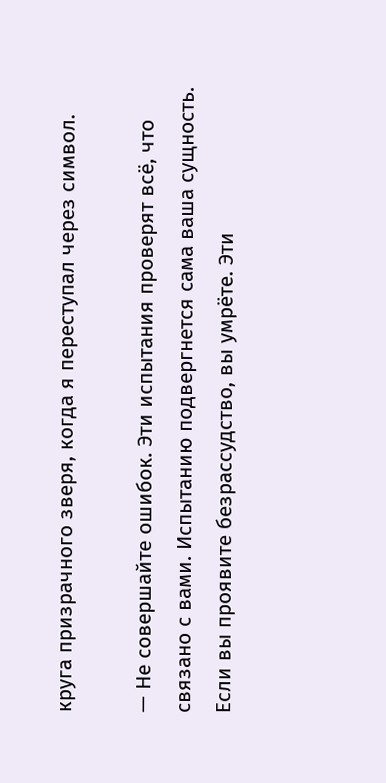круга призрачного зверя, когда я переступал через символ.

— Не совершайте ошибок. Эти испытания проверят всё, что связано с вами. Испытанию подвергнется сама ваша сущность. Если вы проявите безрассудство, вы умрёте. Эти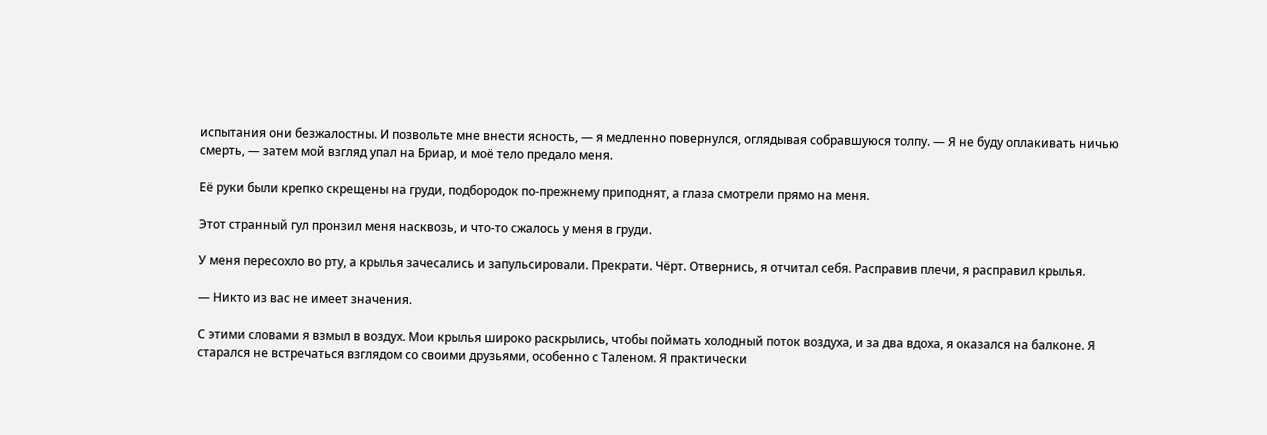испытания они безжалостны. И позвольте мне внести ясность, — я медленно повернулся, оглядывая собравшуюся толпу. — Я не буду оплакивать ничью смерть, — затем мой взгляд упал на Бриар, и моё тело предало меня.

Её руки были крепко скрещены на груди, подбородок по-прежнему приподнят, а глаза смотрели прямо на меня.

Этот странный гул пронзил меня насквозь, и что-то сжалось у меня в груди.

У меня пересохло во рту, а крылья зачесались и запульсировали. Прекрати. Чёрт. Отвернись, я отчитал себя. Расправив плечи, я расправил крылья.

— Никто из вас не имеет значения.

С этими словами я взмыл в воздух. Мои крылья широко раскрылись, чтобы поймать холодный поток воздуха, и за два вдоха, я оказался на балконе. Я старался не встречаться взглядом со своими друзьями, особенно с Таленом. Я практически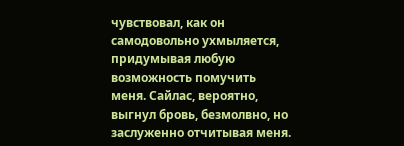чувствовал, как он самодовольно ухмыляется, придумывая любую возможность помучить меня. Сайлас, вероятно, выгнул бровь, безмолвно, но заслуженно отчитывая меня.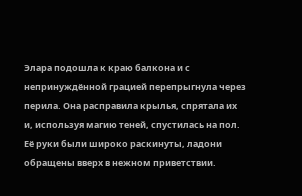Элара подошла к краю балкона и с непринуждённой грацией перепрыгнула через перила. Она расправила крылья, спрятала их и, используя магию теней, спустилась на пол. Её руки были широко раскинуты, ладони обращены вверх в нежном приветствии.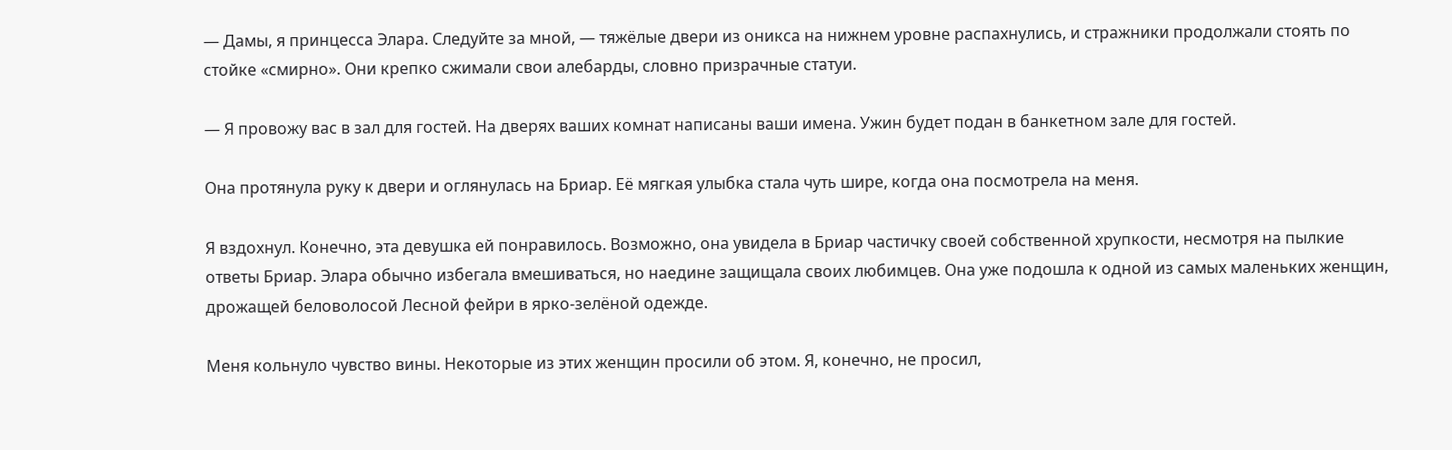— Дамы, я принцесса Элара. Следуйте за мной, — тяжёлые двери из оникса на нижнем уровне распахнулись, и стражники продолжали стоять по стойке «смирно». Они крепко сжимали свои алебарды, словно призрачные статуи.

— Я провожу вас в зал для гостей. На дверях ваших комнат написаны ваши имена. Ужин будет подан в банкетном зале для гостей.

Она протянула руку к двери и оглянулась на Бриар. Её мягкая улыбка стала чуть шире, когда она посмотрела на меня.

Я вздохнул. Конечно, эта девушка ей понравилось. Возможно, она увидела в Бриар частичку своей собственной хрупкости, несмотря на пылкие ответы Бриар. Элара обычно избегала вмешиваться, но наедине защищала своих любимцев. Она уже подошла к одной из самых маленьких женщин, дрожащей беловолосой Лесной фейри в ярко-зелёной одежде.

Меня кольнуло чувство вины. Некоторые из этих женщин просили об этом. Я, конечно, не просил,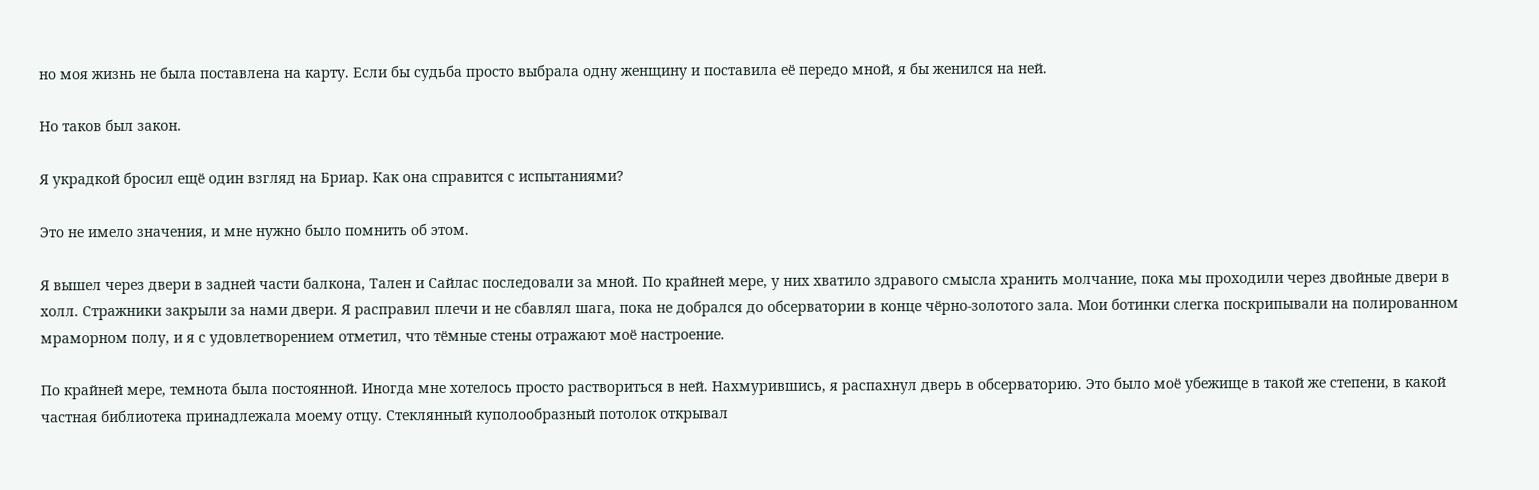но моя жизнь не была поставлена на карту. Если бы судьба просто выбрала одну женщину и поставила её передо мной, я бы женился на ней.

Но таков был закон.

Я украдкой бросил ещё один взгляд на Бриар. Как она справится с испытаниями?

Это не имело значения, и мне нужно было помнить об этом.

Я вышел через двери в задней части балкона, Тален и Сайлас последовали за мной. По крайней мере, у них хватило здравого смысла хранить молчание, пока мы проходили через двойные двери в холл. Стражники закрыли за нами двери. Я расправил плечи и не сбавлял шага, пока не добрался до обсерватории в конце чёрно-золотого зала. Мои ботинки слегка поскрипывали на полированном мраморном полу, и я с удовлетворением отметил, что тёмные стены отражают моё настроение.

По крайней мере, темнота была постоянной. Иногда мне хотелось просто раствориться в ней. Нахмурившись, я распахнул дверь в обсерваторию. Это было моё убежище в такой же степени, в какой частная библиотека принадлежала моему отцу. Стеклянный куполообразный потолок открывал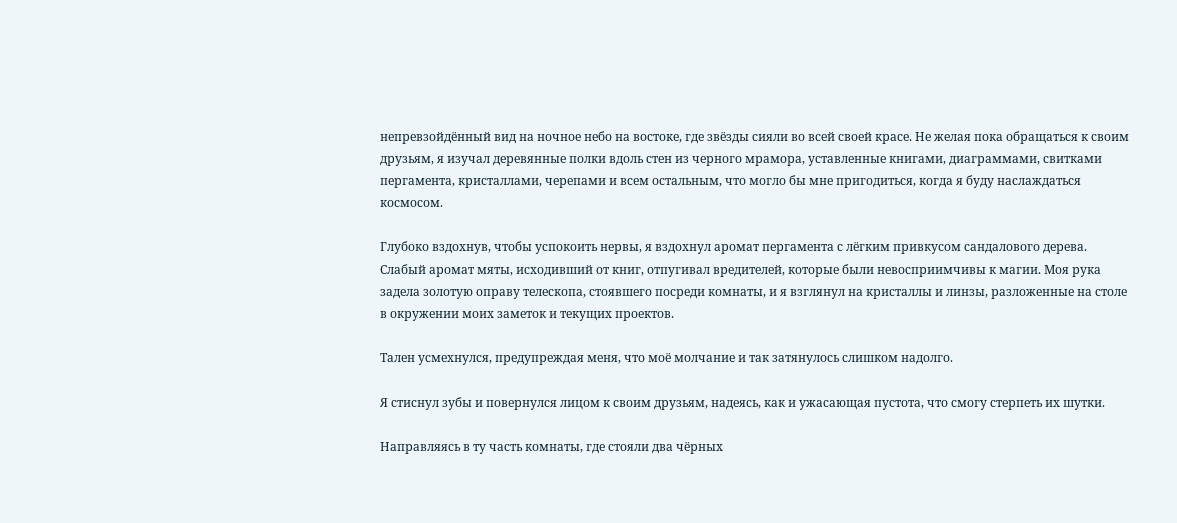непревзойдённый вид на ночное небо на востоке, где звёзды сияли во всей своей красе. Не желая пока обращаться к своим друзьям, я изучал деревянные полки вдоль стен из черного мрамора, уставленные книгами, диаграммами, свитками пергамента, кристаллами, черепами и всем остальным, что могло бы мне пригодиться, когда я буду наслаждаться космосом.

Глубоко вздохнув, чтобы успокоить нервы, я вздохнул аромат пергамента с лёгким привкусом сандалового дерева. Слабый аромат мяты, исходивший от книг, отпугивал вредителей, которые были невосприимчивы к магии. Моя рука задела золотую оправу телескопа, стоявшего посреди комнаты, и я взглянул на кристаллы и линзы, разложенные на столе в окружении моих заметок и текущих проектов.

Тален усмехнулся, предупреждая меня, что моё молчание и так затянулось слишком надолго.

Я стиснул зубы и повернулся лицом к своим друзьям, надеясь, как и ужасающая пустота, что смогу стерпеть их шутки.

Направляясь в ту часть комнаты, где стояли два чёрных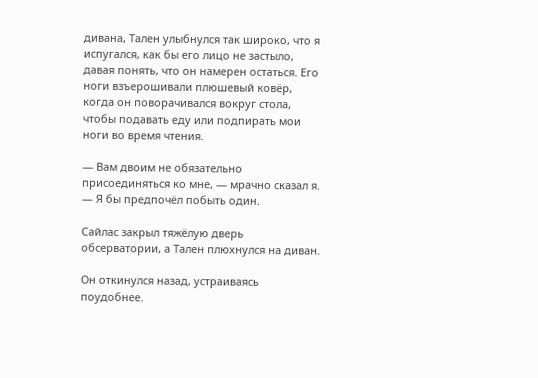дивана, Тален улыбнулся так широко, что я испугался, как бы его лицо не застыло, давая понять, что он намерен остаться. Его ноги взъерошивали плюшевый ковёр, когда он поворачивался вокруг стола, чтобы подавать еду или подпирать мои ноги во время чтения.

— Вам двоим не обязательно присоединяться ко мне, — мрачно сказал я. — Я бы предпочёл побыть один.

Сайлас закрыл тяжёлую дверь обсерватории, а Тален плюхнулся на диван.

Он откинулся назад, устраиваясь поудобнее.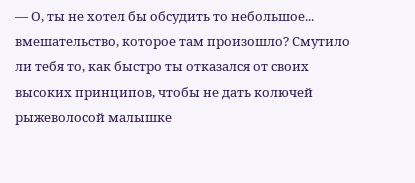— О, ты не хотел бы обсудить то небольшое... вмешательство, которое там произошло? Смутило ли тебя то, как быстро ты отказался от своих высоких принципов, чтобы не дать колючей рыжеволосой малышке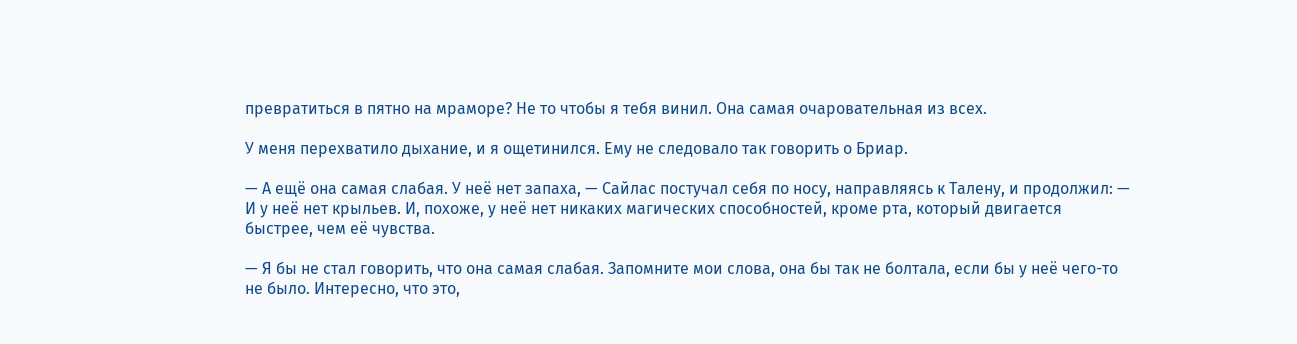превратиться в пятно на мраморе? Не то чтобы я тебя винил. Она самая очаровательная из всех.

У меня перехватило дыхание, и я ощетинился. Ему не следовало так говорить о Бриар.

— А ещё она самая слабая. У неё нет запаха, — Сайлас постучал себя по носу, направляясь к Талену, и продолжил: — И у неё нет крыльев. И, похоже, у неё нет никаких магических способностей, кроме рта, который двигается быстрее, чем её чувства.

— Я бы не стал говорить, что она самая слабая. Запомните мои слова, она бы так не болтала, если бы у неё чего-то не было. Интересно, что это,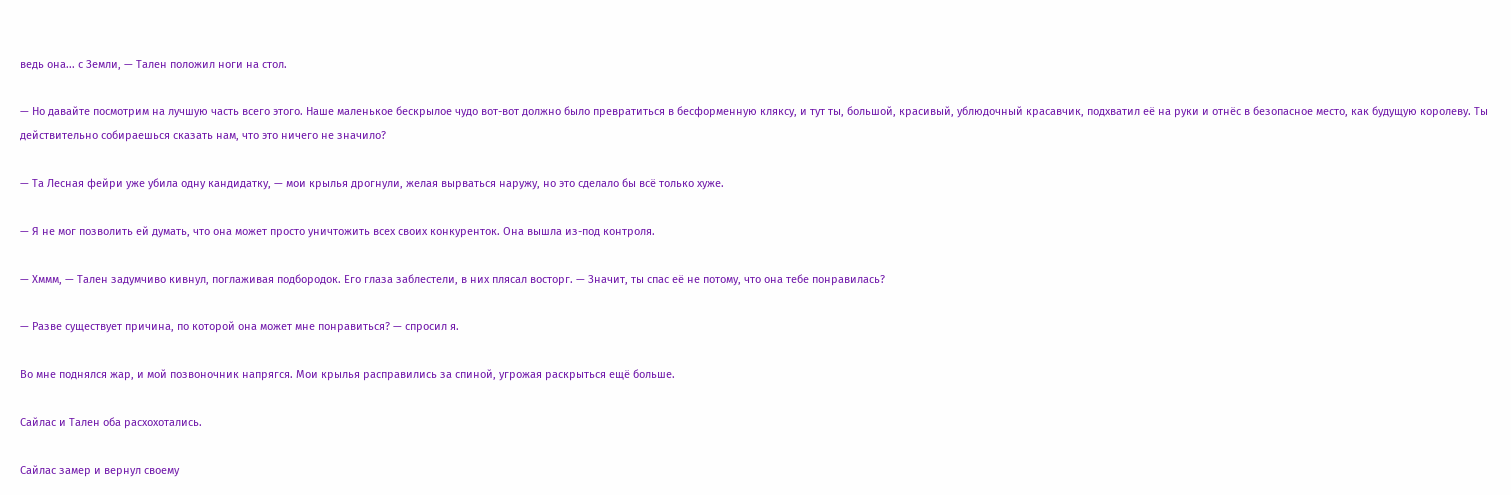ведь она... с Земли, — Тален положил ноги на стол.

— Но давайте посмотрим на лучшую часть всего этого. Наше маленькое бескрылое чудо вот-вот должно было превратиться в бесформенную кляксу, и тут ты, большой, красивый, ублюдочный красавчик, подхватил её на руки и отнёс в безопасное место, как будущую королеву. Ты действительно собираешься сказать нам, что это ничего не значило?

— Та Лесная фейри уже убила одну кандидатку, — мои крылья дрогнули, желая вырваться наружу, но это сделало бы всё только хуже.

— Я не мог позволить ей думать, что она может просто уничтожить всех своих конкуренток. Она вышла из-под контроля.

— Хммм, — Тален задумчиво кивнул, поглаживая подбородок. Его глаза заблестели, в них плясал восторг. — Значит, ты спас её не потому, что она тебе понравилась?

— Разве существует причина, по которой она может мне понравиться? — спросил я.

Во мне поднялся жар, и мой позвоночник напрягся. Мои крылья расправились за спиной, угрожая раскрыться ещё больше.

Сайлас и Тален оба расхохотались.

Сайлас замер и вернул своему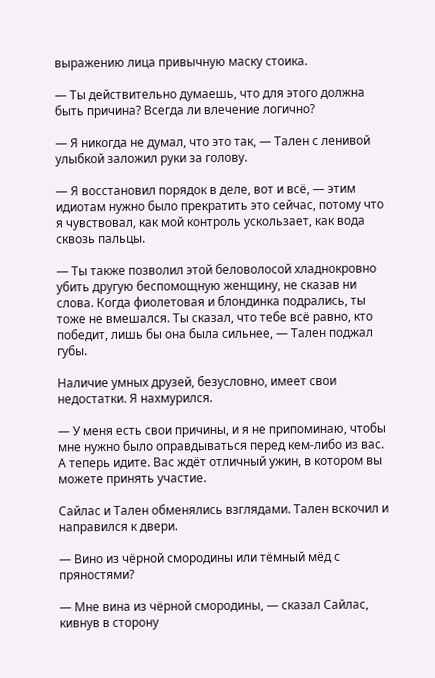выражению лица привычную маску стоика.

— Ты действительно думаешь, что для этого должна быть причина? Всегда ли влечение логично?

— Я никогда не думал, что это так, — Тален с ленивой улыбкой заложил руки за голову.

— Я восстановил порядок в деле, вот и всё, — этим идиотам нужно было прекратить это сейчас, потому что я чувствовал, как мой контроль ускользает, как вода сквозь пальцы.

— Ты также позволил этой беловолосой хладнокровно убить другую беспомощную женщину, не сказав ни слова. Когда фиолетовая и блондинка подрались, ты тоже не вмешался. Ты сказал, что тебе всё равно, кто победит, лишь бы она была сильнее, — Тален поджал губы.

Наличие умных друзей, безусловно, имеет свои недостатки. Я нахмурился.

— У меня есть свои причины, и я не припоминаю, чтобы мне нужно было оправдываться перед кем-либо из вас. А теперь идите. Вас ждёт отличный ужин, в котором вы можете принять участие.

Сайлас и Тален обменялись взглядами. Тален вскочил и направился к двери.

— Вино из чёрной смородины или тёмный мёд с пряностями?

— Мне вина из чёрной смородины, — сказал Сайлас, кивнув в сторону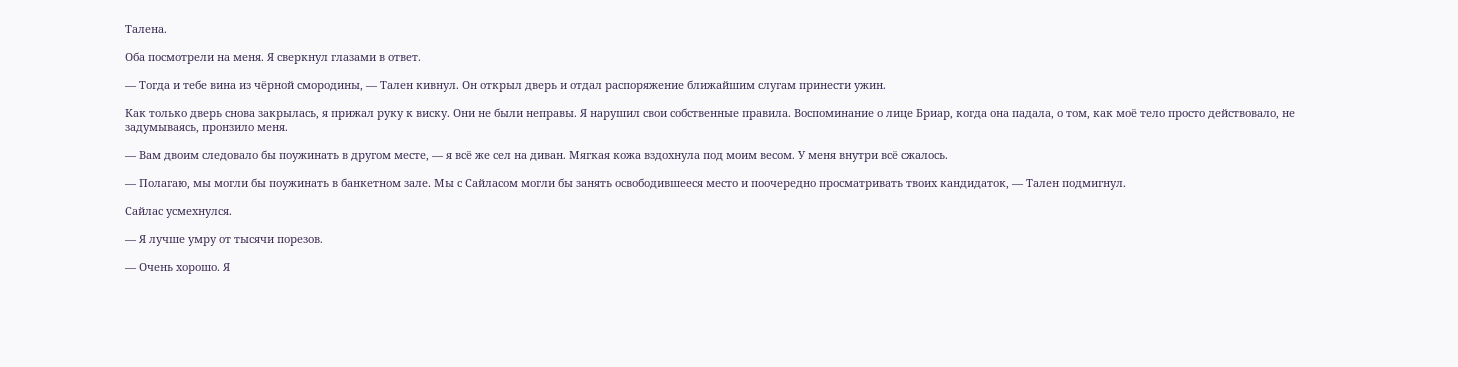Талена.

Оба посмотрели на меня. Я сверкнул глазами в ответ.

— Тогда и тебе вина из чёрной смородины, — Тален кивнул. Он открыл дверь и отдал распоряжение ближайшим слугам принести ужин.

Как только дверь снова закрылась, я прижал руку к виску. Они не были неправы. Я нарушил свои собственные правила. Воспоминание о лице Бриар, когда она падала, о том, как моё тело просто действовало, не задумываясь, пронзило меня.

— Вам двоим следовало бы поужинать в другом месте, — я всё же сел на диван. Мягкая кожа вздохнула под моим весом. У меня внутри всё сжалось.

— Полагаю, мы могли бы поужинать в банкетном зале. Мы с Сайласом могли бы занять освободившееся место и поочередно просматривать твоих кандидаток, — Тален подмигнул.

Сайлас усмехнулся.

— Я лучше умру от тысячи порезов.

— Очень хорошо. Я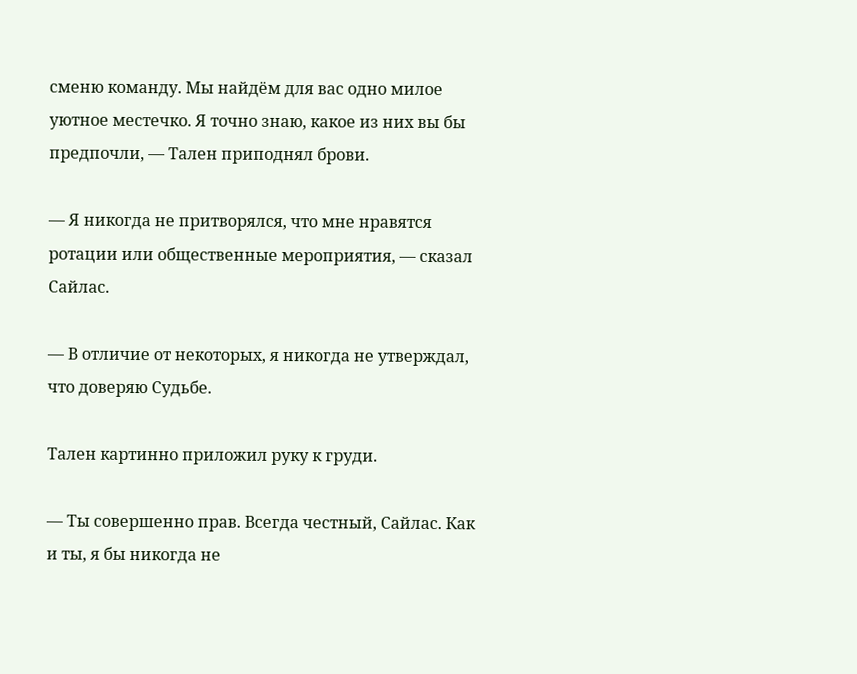сменю команду. Мы найдём для вас одно милое уютное местечко. Я точно знаю, какое из них вы бы предпочли, — Тален приподнял брови.

— Я никогда не притворялся, что мне нравятся ротации или общественные мероприятия, — сказал Сайлас.

— В отличие от некоторых, я никогда не утверждал, что доверяю Судьбе.

Тален картинно приложил руку к груди.

— Ты совершенно прав. Всегда честный, Сайлас. Как и ты, я бы никогда не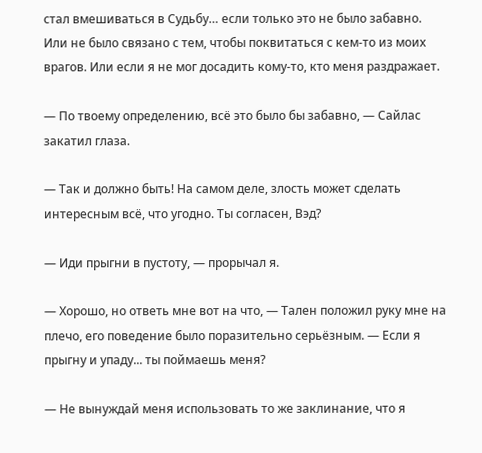стал вмешиваться в Судьбу… если только это не было забавно. Или не было связано с тем, чтобы поквитаться с кем-то из моих врагов. Или если я не мог досадить кому-то, кто меня раздражает.

— По твоему определению, всё это было бы забавно, — Сайлас закатил глаза.

— Так и должно быть! На самом деле, злость может сделать интересным всё, что угодно. Ты согласен, Вэд?

— Иди прыгни в пустоту, — прорычал я.

— Хорошо, но ответь мне вот на что, — Тален положил руку мне на плечо, его поведение было поразительно серьёзным. — Если я прыгну и упаду... ты поймаешь меня?

— Не вынуждай меня использовать то же заклинание, что я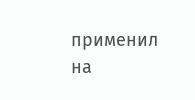применил на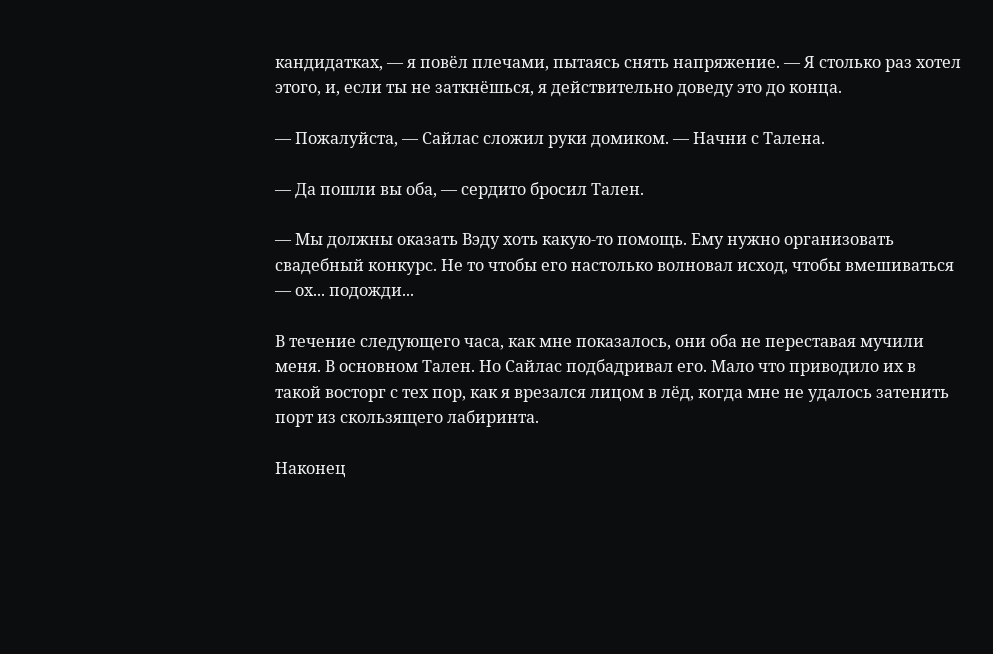кандидатках, — я повёл плечами, пытаясь снять напряжение. — Я столько раз хотел этого, и, если ты не заткнёшься, я действительно доведу это до конца.

— Пожалуйста, — Сайлас сложил руки домиком. — Начни с Талена.

— Да пошли вы оба, — сердито бросил Тален.

— Мы должны оказать Вэду хоть какую-то помощь. Ему нужно организовать свадебный конкурс. Не то чтобы его настолько волновал исход, чтобы вмешиваться — ох... подожди...

В течение следующего часа, как мне показалось, они оба не переставая мучили меня. В основном Тален. Но Сайлас подбадривал его. Мало что приводило их в такой восторг с тех пор, как я врезался лицом в лёд, когда мне не удалось затенить порт из скользящего лабиринта.

Наконец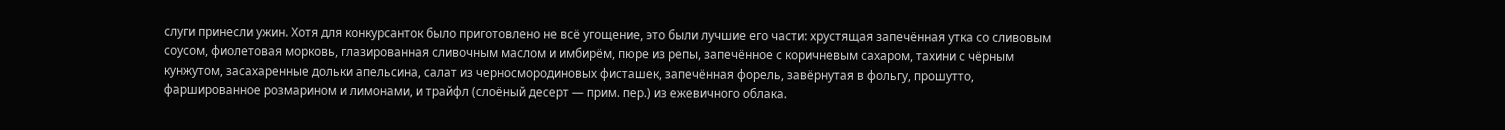слуги принесли ужин. Хотя для конкурсанток было приготовлено не всё угощение, это были лучшие его части: хрустящая запечённая утка со сливовым соусом, фиолетовая морковь, глазированная сливочным маслом и имбирём, пюре из репы, запечённое с коричневым сахаром, тахини с чёрным кунжутом, засахаренные дольки апельсина, салат из черносмородиновых фисташек, запечённая форель, завёрнутая в фольгу, прошутто, фаршированное розмарином и лимонами, и трайфл (слоёный десерт — прим. пер.) из ежевичного облака.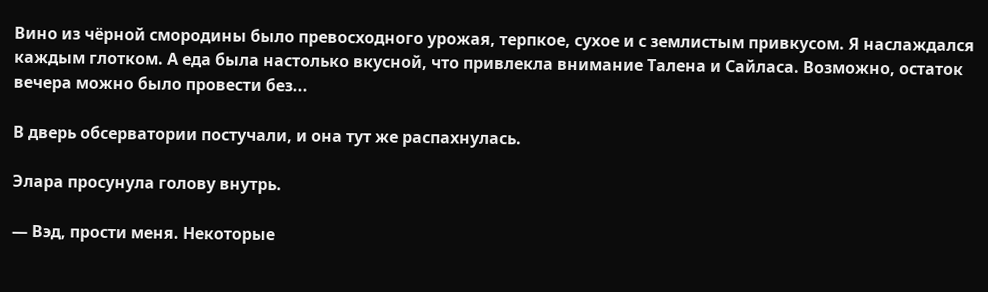Вино из чёрной смородины было превосходного урожая, терпкое, сухое и с землистым привкусом. Я наслаждался каждым глотком. А еда была настолько вкусной, что привлекла внимание Талена и Сайласа. Возможно, остаток вечера можно было провести без...

В дверь обсерватории постучали, и она тут же распахнулась.

Элара просунула голову внутрь.

— Вэд, прости меня. Некоторые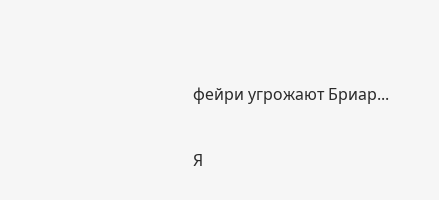фейри угрожают Бриар...

Я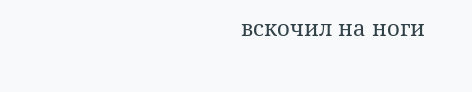вскочил на ноги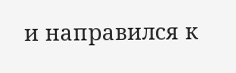и направился к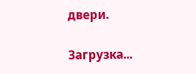двери.

Загрузка...